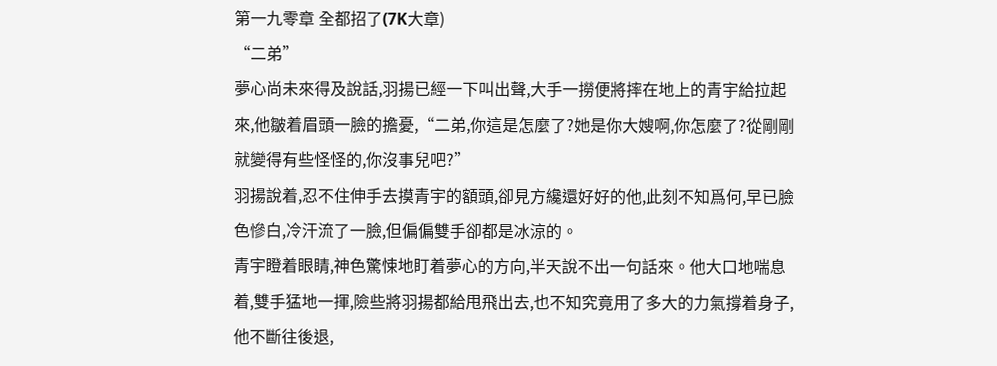第一九零章 全都招了(7K大章)
“二弟”
夢心尚未來得及說話,羽揚已經一下叫出聲,大手一撈便將摔在地上的青宇給拉起來,他皺着眉頭一臉的擔憂,“二弟,你這是怎麼了?她是你大嫂啊,你怎麼了?從剛剛就變得有些怪怪的,你沒事兒吧?”
羽揚說着,忍不住伸手去摸青宇的額頭,卻見方纔還好好的他,此刻不知爲何,早已臉色慘白,冷汗流了一臉,但偏偏雙手卻都是冰涼的。
青宇瞪着眼睛,神色驚悚地盯着夢心的方向,半天說不出一句話來。他大口地喘息着,雙手猛地一揮,險些將羽揚都給甩飛出去,也不知究竟用了多大的力氣撐着身子,他不斷往後退,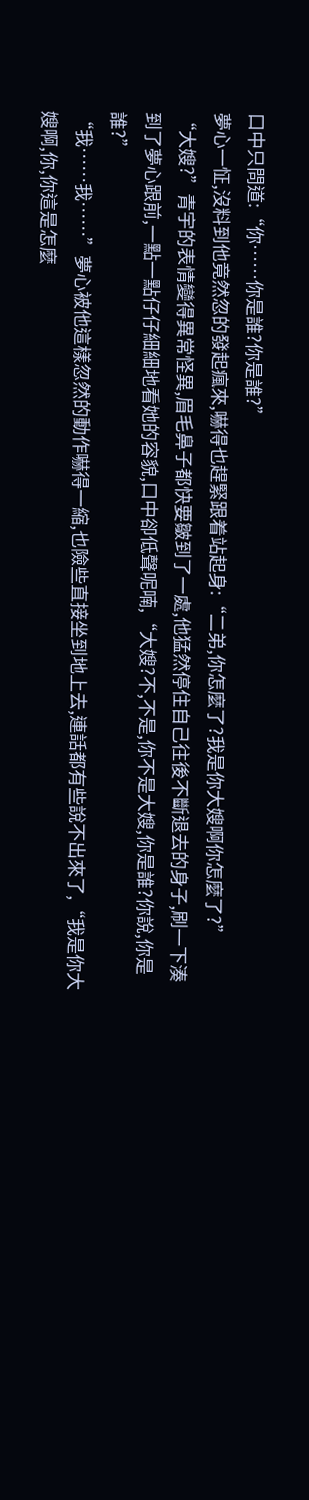口中只問道:“你……你是誰?你是誰?”
夢心一怔,沒料到他竟然忽的發起瘋來,嚇得也趕緊跟着站起身:“二弟,你怎麼了?我是你大嫂啊你怎麼了?”
“大嫂?”青宇的表情變得異常怪異,眉毛鼻子都快要皺到了一處,他猛然停住自己往後不斷退去的身子,刷一下湊到了夢心跟前,一點一點仔仔細細地看她的容貌,口中卻低聲呢喃,“大嫂?不,不是,你不是大嫂,你是誰?你說,你是誰?”
“我……我……”夢心被他這樣忽然的動作嚇得一縮,也險些直接坐到地上去,連話都有些說不出來了,“我是你大嫂啊,你,你這是怎麼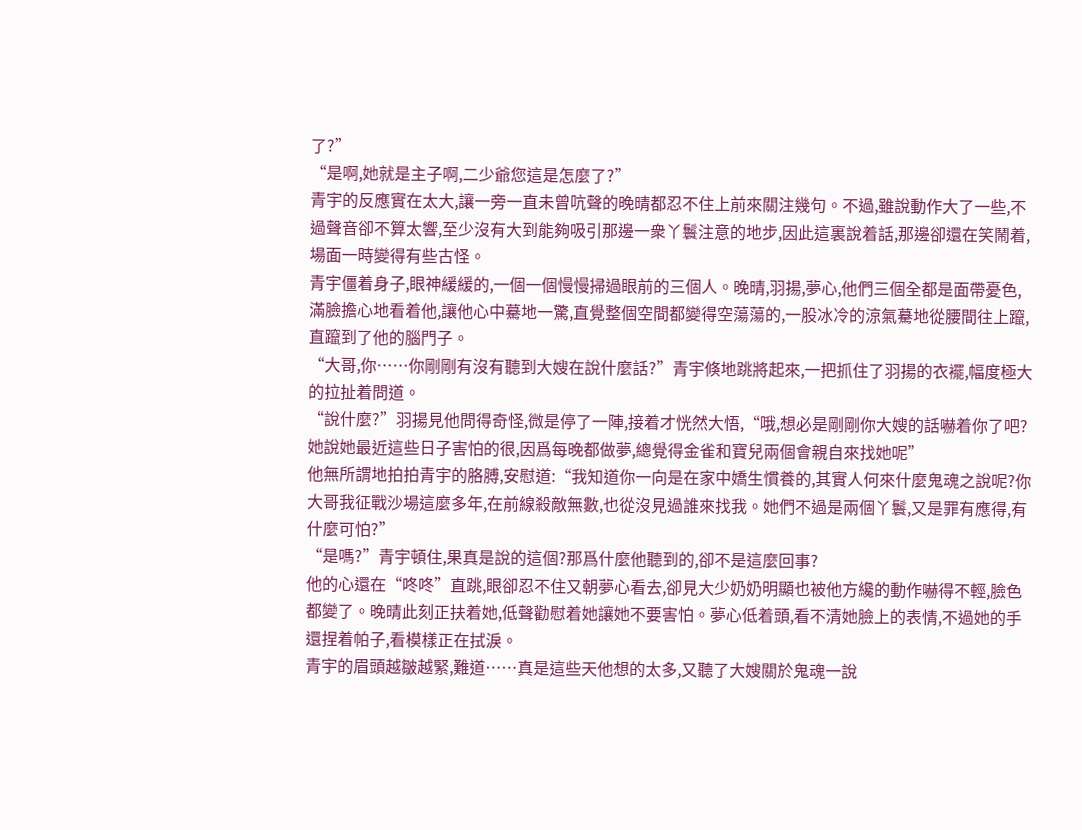了?”
“是啊,她就是主子啊,二少爺您這是怎麼了?”
青宇的反應實在太大,讓一旁一直未曾吭聲的晚晴都忍不住上前來關注幾句。不過,雖說動作大了一些,不過聲音卻不算太響,至少沒有大到能夠吸引那邊一衆丫鬟注意的地步,因此這裏說着話,那邊卻還在笑鬧着,場面一時變得有些古怪。
青宇僵着身子,眼神緩緩的,一個一個慢慢掃過眼前的三個人。晚晴,羽揚,夢心,他們三個全都是面帶憂色,滿臉擔心地看着他,讓他心中驀地一驚,直覺整個空間都變得空蕩蕩的,一股冰冷的涼氣驀地從腰間往上躥,直躥到了他的腦門子。
“大哥,你……你剛剛有沒有聽到大嫂在說什麼話?”青宇倏地跳將起來,一把抓住了羽揚的衣襬,幅度極大的拉扯着問道。
“說什麼?”羽揚見他問得奇怪,微是停了一陣,接着才恍然大悟,“哦,想必是剛剛你大嫂的話嚇着你了吧?她說她最近這些日子害怕的很,因爲每晚都做夢,總覺得金雀和寶兒兩個會親自來找她呢”
他無所謂地拍拍青宇的胳膊,安慰道:“我知道你一向是在家中嬌生慣養的,其實人何來什麼鬼魂之說呢?你大哥我征戰沙場這麼多年,在前線殺敵無數,也從沒見過誰來找我。她們不過是兩個丫鬟,又是罪有應得,有什麼可怕?”
“是嗎?”青宇頓住,果真是說的這個?那爲什麼他聽到的,卻不是這麼回事?
他的心還在“咚咚”直跳,眼卻忍不住又朝夢心看去,卻見大少奶奶明顯也被他方纔的動作嚇得不輕,臉色都變了。晚晴此刻正扶着她,低聲勸慰着她讓她不要害怕。夢心低着頭,看不清她臉上的表情,不過她的手還捏着帕子,看模樣正在拭淚。
青宇的眉頭越皺越緊,難道……真是這些天他想的太多,又聽了大嫂關於鬼魂一說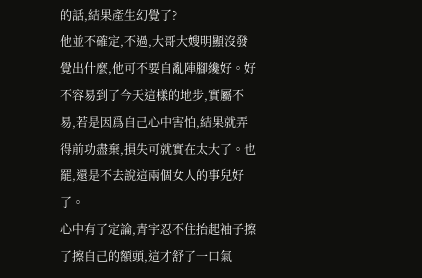的話,結果產生幻覺了?
他並不確定,不過,大哥大嫂明顯沒發覺出什麼,他可不要自亂陣腳纔好。好不容易到了今天這樣的地步,實屬不易,若是因爲自己心中害怕,結果就弄得前功盡棄,損失可就實在太大了。也罷,還是不去說這兩個女人的事兒好了。
心中有了定論,青宇忍不住抬起袖子擦了擦自己的額頭,這才舒了一口氣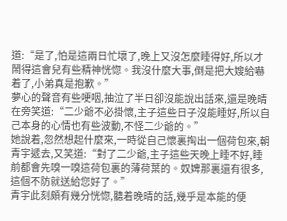道:“是了,怕是這兩日忙壞了,晚上又沒怎麼睡得好,所以才鬧得這會兒有些精神恍惚。我沒什麼大事,倒是把大嫂給嚇着了,小弟真是抱歉。”
夢心的聲音有些哽咽,抽泣了半日卻沒能說出話來,還是晚晴在旁笑道:“二少爺不必掛懷,主子這些日子沒能睡好,所以自己本身的心情也有些波動,不怪二少爺的。”
她說着,忽然想起什麼來,一時從自己懷裏掏出一個荷包來,朝青宇遞去,又笑道:“對了二少爺,主子這些天晚上睡不好,睡前都會先嗅一嗅這荷包裏的薄荷葉的。奴婢那裏還有很多,這個不防就送給您好了。”
青宇此刻頗有幾分恍惚,聽着晚晴的話,幾乎是本能的便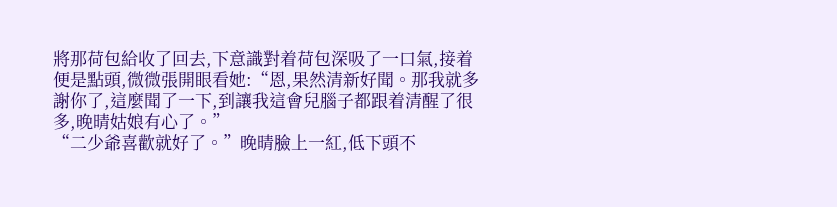將那荷包給收了回去,下意識對着荷包深吸了一口氣,接着便是點頭,微微張開眼看她:“恩,果然清新好聞。那我就多謝你了,這麼聞了一下,到讓我這會兒腦子都跟着清醒了很多,晚晴姑娘有心了。”
“二少爺喜歡就好了。”晚晴臉上一紅,低下頭不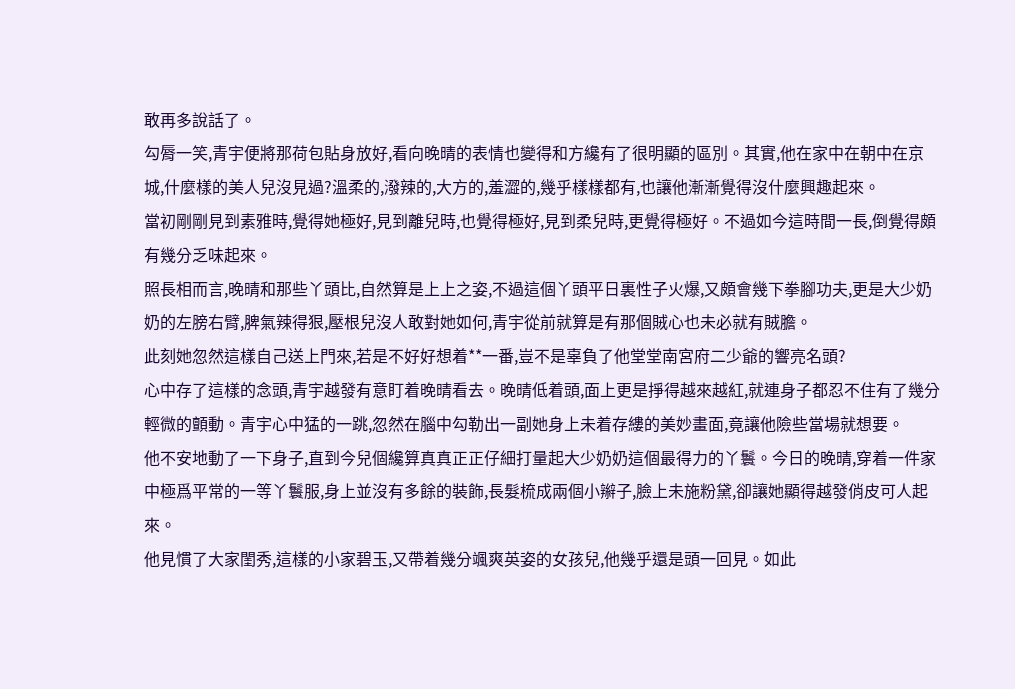敢再多說話了。
勾脣一笑,青宇便將那荷包貼身放好,看向晚晴的表情也變得和方纔有了很明顯的區別。其實,他在家中在朝中在京城,什麼樣的美人兒沒見過?溫柔的,潑辣的,大方的,羞澀的,幾乎樣樣都有,也讓他漸漸覺得沒什麼興趣起來。
當初剛剛見到素雅時,覺得她極好,見到離兒時,也覺得極好,見到柔兒時,更覺得極好。不過如今這時間一長,倒覺得頗有幾分乏味起來。
照長相而言,晚晴和那些丫頭比,自然算是上上之姿,不過這個丫頭平日裏性子火爆,又頗會幾下拳腳功夫,更是大少奶奶的左膀右臂,脾氣辣得狠,壓根兒沒人敢對她如何,青宇從前就算是有那個賊心也未必就有賊膽。
此刻她忽然這樣自己送上門來,若是不好好想着**一番,豈不是辜負了他堂堂南宮府二少爺的響亮名頭?
心中存了這樣的念頭,青宇越發有意盯着晚晴看去。晚晴低着頭,面上更是掙得越來越紅,就連身子都忍不住有了幾分輕微的顫動。青宇心中猛的一跳,忽然在腦中勾勒出一副她身上未着存縷的美妙畫面,竟讓他險些當場就想要。
他不安地動了一下身子,直到今兒個纔算真真正正仔細打量起大少奶奶這個最得力的丫鬟。今日的晚晴,穿着一件家中極爲平常的一等丫鬟服,身上並沒有多餘的裝飾,長髮梳成兩個小辮子,臉上未施粉黛,卻讓她顯得越發俏皮可人起來。
他見慣了大家閨秀,這樣的小家碧玉,又帶着幾分颯爽英姿的女孩兒,他幾乎還是頭一回見。如此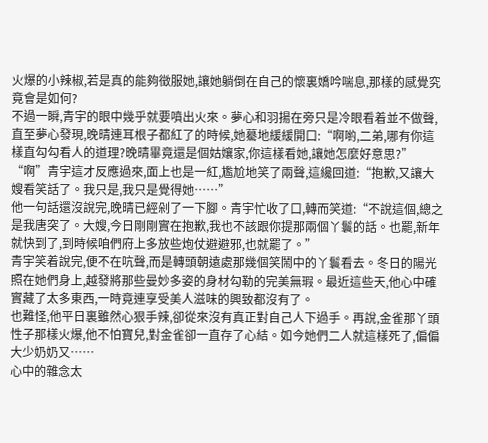火爆的小辣椒,若是真的能夠徵服她,讓她躺倒在自己的懷裏嬌吟喘息,那樣的感覺究竟會是如何?
不過一瞬,青宇的眼中幾乎就要噴出火來。夢心和羽揚在旁只是冷眼看着並不做聲,直至夢心發現,晚晴連耳根子都紅了的時候,她驀地緩緩開口:“啊喲,二弟,哪有你這樣直勾勾看人的道理?晚晴畢竟還是個姑孃家,你這樣看她,讓她怎麼好意思?”
“啊”青宇這才反應過來,面上也是一紅,尷尬地笑了兩聲,這纔回道:“抱歉,又讓大嫂看笑話了。我只是,我只是覺得她……”
他一句話還沒說完,晚晴已經剁了一下腳。青宇忙收了口,轉而笑道:“不說這個,總之是我唐突了。大嫂,今日剛剛實在抱歉,我也不該跟你提那兩個丫鬟的話。也罷,新年就快到了,到時候咱們府上多放些炮仗避避邪,也就罷了。”
青宇笑着說完,便不在吭聲,而是轉頭朝遠處那幾個笑鬧中的丫鬟看去。冬日的陽光照在她們身上,越發將那些曼妙多姿的身材勾勒的完美無瑕。最近這些天,他心中確實藏了太多東西,一時竟連享受美人滋味的興致都沒有了。
也難怪,他平日裏雖然心狠手辣,卻從來沒有真正對自己人下過手。再說,金雀那丫頭性子那樣火爆,他不怕寶兒,對金雀卻一直存了心結。如今她們二人就這樣死了,偏偏大少奶奶又……
心中的雜念太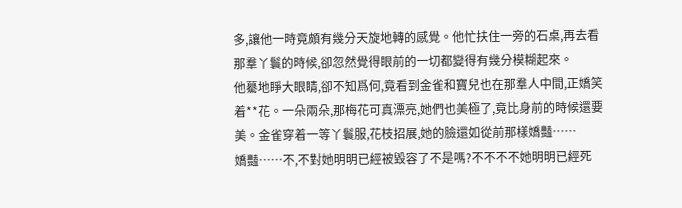多,讓他一時竟頗有幾分天旋地轉的感覺。他忙扶住一旁的石桌,再去看那羣丫鬟的時候,卻忽然覺得眼前的一切都變得有幾分模糊起來。
他驀地睜大眼睛,卻不知爲何,竟看到金雀和寶兒也在那羣人中間,正嬌笑着**花。一朵兩朵,那梅花可真漂亮,她們也美極了,竟比身前的時候還要美。金雀穿着一等丫鬟服,花枝招展,她的臉還如從前那樣嬌豔……
嬌豔……不,不對她明明已經被毀容了不是嗎?不不不不她明明已經死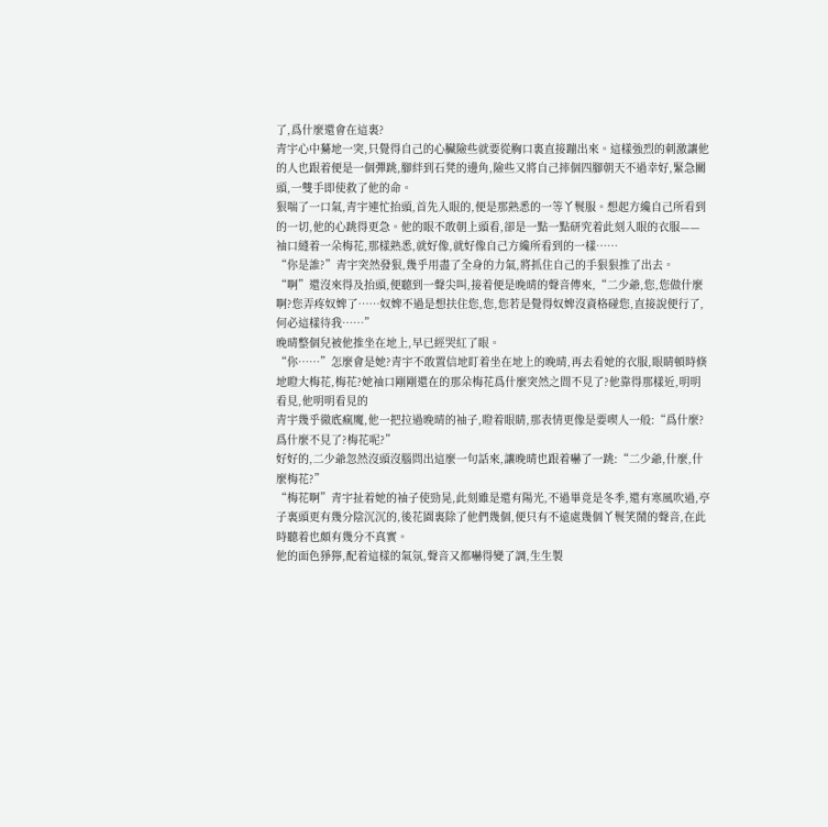了,爲什麼還會在這裏?
青宇心中驀地一突,只覺得自己的心臟險些就要從胸口裏直接蹦出來。這樣強烈的刺激讓他的人也跟着便是一個彈跳,腳絆到石凳的邊角,險些又將自己摔個四腳朝天不過幸好,緊急關頭,一雙手即使救了他的命。
狠喘了一口氣,青宇連忙抬頭,首先入眼的,便是那熟悉的一等丫鬟服。想起方纔自己所看到的一切,他的心跳得更急。他的眼不敢朝上頭看,卻是一點一點研究着此刻入眼的衣服——袖口縫着一朵梅花,那樣熟悉,就好像,就好像自己方纔所看到的一樣……
“你是誰?”青宇突然發狠,幾乎用盡了全身的力氣,將抓住自己的手狠狠推了出去。
“啊”還沒來得及抬頭,便聽到一聲尖叫,接着便是晚晴的聲音傳來,“二少爺,您,您做什麼啊?您弄疼奴婢了……奴婢不過是想扶住您,您,您若是覺得奴婢沒資格碰您,直接說便行了,何必這樣待我……”
晚晴整個兒被他推坐在地上,早已經哭紅了眼。
“你……”怎麼會是她?青宇不敢置信地盯着坐在地上的晚晴,再去看她的衣服,眼睛頓時倏地瞪大梅花,梅花?她袖口剛剛還在的那朵梅花爲什麼突然之間不見了?他靠得那樣近,明明看見,他明明看見的
青宇幾乎徹底瘋魔,他一把拉過晚晴的袖子,瞪着眼睛,那表情更像是要喫人一般:“爲什麼?爲什麼不見了?梅花呢?”
好好的,二少爺忽然沒頭沒腦問出這麼一句話來,讓晚晴也跟着嚇了一跳:“二少爺,什麼,什麼梅花?”
“梅花啊”青宇扯着她的袖子使勁晃,此刻雖是還有陽光,不過畢竟是冬季,還有寒風吹過,亭子裏頭更有幾分陰沉沉的,後花園裏除了他們幾個,便只有不遠處幾個丫鬟笑鬧的聲音,在此時聽着也頗有幾分不真實。
他的面色猙獰,配着這樣的氣氛,聲音又都嚇得變了調,生生製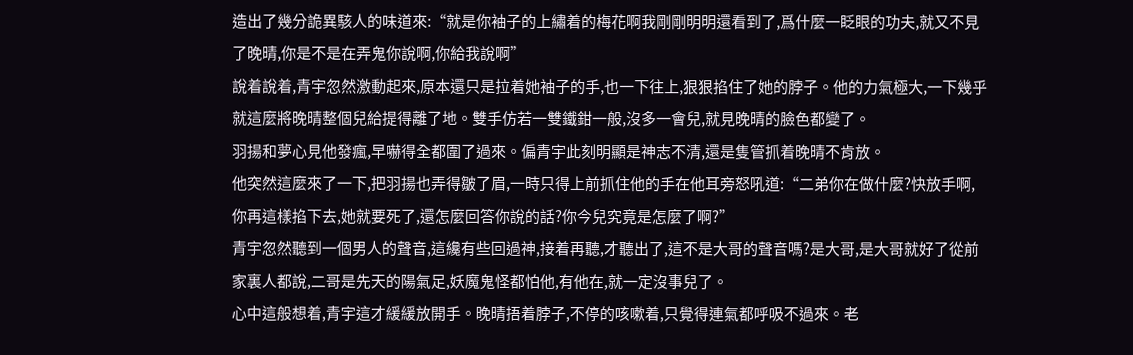造出了幾分詭異駭人的味道來:“就是你袖子的上繡着的梅花啊我剛剛明明還看到了,爲什麼一眨眼的功夫,就又不見了晚晴,你是不是在弄鬼你說啊,你給我說啊”
說着說着,青宇忽然激動起來,原本還只是拉着她袖子的手,也一下往上,狠狠掐住了她的脖子。他的力氣極大,一下幾乎就這麼將晚晴整個兒給提得離了地。雙手仿若一雙鐵鉗一般,沒多一會兒,就見晚晴的臉色都變了。
羽揚和夢心見他發瘋,早嚇得全都圍了過來。偏青宇此刻明顯是神志不清,還是隻管抓着晚晴不肯放。
他突然這麼來了一下,把羽揚也弄得皺了眉,一時只得上前抓住他的手在他耳旁怒吼道:“二弟你在做什麼?快放手啊,你再這樣掐下去,她就要死了,還怎麼回答你說的話?你今兒究竟是怎麼了啊?”
青宇忽然聽到一個男人的聲音,這纔有些回過神,接着再聽,才聽出了,這不是大哥的聲音嗎?是大哥,是大哥就好了從前家裏人都說,二哥是先天的陽氣足,妖魔鬼怪都怕他,有他在,就一定沒事兒了。
心中這般想着,青宇這才緩緩放開手。晚晴捂着脖子,不停的咳嗽着,只覺得連氣都呼吸不過來。老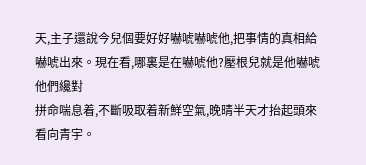天,主子還說今兒個要好好嚇唬嚇唬他,把事情的真相給嚇唬出來。現在看,哪裏是在嚇唬他?壓根兒就是他嚇唬他們纔對
拼命喘息着,不斷吸取着新鮮空氣,晚晴半天才抬起頭來看向青宇。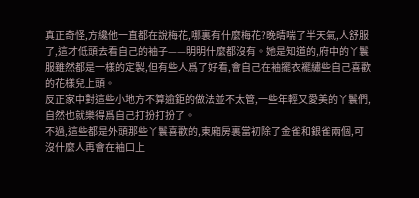真正奇怪,方纔他一直都在說梅花,哪裏有什麼梅花?晚晴喘了半天氣,人舒服了,這才低頭去看自己的袖子——明明什麼都沒有。她是知道的,府中的丫鬟服雖然都是一樣的定製,但有些人爲了好看,會自己在袖擺衣襬繡些自己喜歡的花樣兒上頭。
反正家中對這些小地方不算逾鉅的做法並不太管,一些年輕又愛美的丫鬟們,自然也就樂得爲自己打扮打扮了。
不過,這些都是外頭那些丫鬟喜歡的,東廂房裏當初除了金雀和銀雀兩個,可沒什麼人再會在袖口上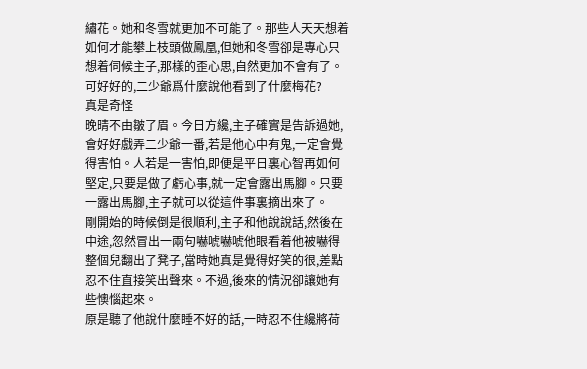繡花。她和冬雪就更加不可能了。那些人天天想着如何才能攀上枝頭做鳳凰,但她和冬雪卻是專心只想着伺候主子,那樣的歪心思,自然更加不會有了。
可好好的,二少爺爲什麼說他看到了什麼梅花?
真是奇怪
晚晴不由皺了眉。今日方纔,主子確實是告訴過她,會好好戲弄二少爺一番,若是他心中有鬼,一定會覺得害怕。人若是一害怕,即便是平日裏心智再如何堅定,只要是做了虧心事,就一定會露出馬腳。只要一露出馬腳,主子就可以從這件事裏摘出來了。
剛開始的時候倒是很順利,主子和他說說話,然後在中途,忽然冒出一兩句嚇唬嚇唬他眼看着他被嚇得整個兒翻出了凳子,當時她真是覺得好笑的很,差點忍不住直接笑出聲來。不過,後來的情況卻讓她有些懊惱起來。
原是聽了他說什麼睡不好的話,一時忍不住纔將荷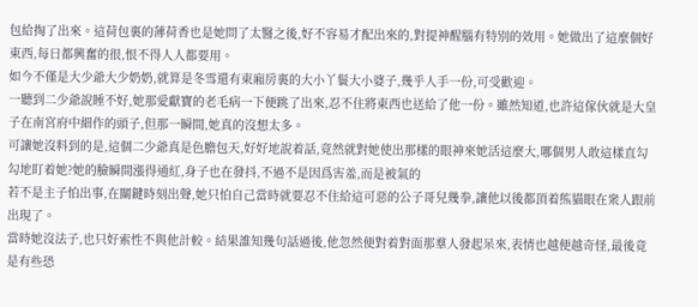包給掏了出來。這荷包裏的薄荷香也是她問了太醫之後,好不容易才配出來的,對提神醒腦有特別的效用。她做出了這麼個好東西,每日都興奮的很,恨不得人人都要用。
如今不僅是大少爺大少奶奶,就算是冬雪還有東廂房裏的大小丫鬟大小婆子,幾乎人手一份,可受歡迎。
一聽到二少爺說睡不好,她那愛獻寶的老毛病一下便跳了出來,忍不住將東西也送給了他一份。雖然知道,也許這傢伙就是大皇子在南宮府中細作的頭子,但那一瞬間,她真的沒想太多。
可讓她沒料到的是,這個二少爺真是色膽包天,好好地說着話,竟然就對她使出那樣的眼神來她活這麼大,哪個男人敢這樣直勾勾地盯着她?她的臉瞬間漲得通紅,身子也在發抖,不過不是因爲害羞,而是被氣的
若不是主子怕出事,在關鍵時刻出聲,她只怕自己當時就要忍不住給這可惡的公子哥兒幾拳,讓他以後都頂着熊貓眼在衆人跟前出現了。
當時她沒法子,也只好索性不與他計較。結果誰知幾句話過後,他忽然便對着對面那羣人發起呆來,表情也越便越奇怪,最後竟是有些恐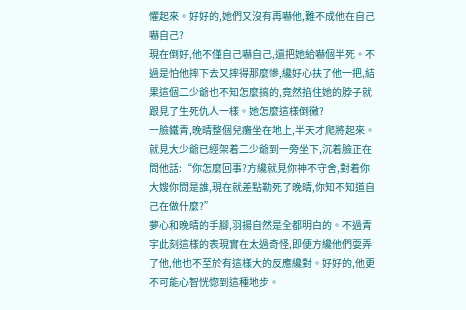懼起來。好好的,她們又沒有再嚇他,難不成他在自己嚇自己?
現在倒好,他不僅自己嚇自己,還把她給嚇個半死。不過是怕他摔下去又摔得那麼慘,纔好心扶了他一把,結果這個二少爺也不知怎麼搞的,竟然掐住她的脖子就跟見了生死仇人一樣。她怎麼這樣倒黴?
一臉鐵青,晚晴整個兒癱坐在地上,半天才爬將起來。就見大少爺已經架着二少爺到一旁坐下,沉着臉正在問他話:“你怎麼回事?方纔就見你神不守舍,對着你大嫂你問是誰,現在就差點勒死了晚晴,你知不知道自己在做什麼?”
夢心和晚晴的手腳,羽揚自然是全都明白的。不過青宇此刻這樣的表現實在太過奇怪,即便方纔他們耍弄了他,他也不至於有這樣大的反應纔對。好好的,他更不可能心智恍惚到這種地步。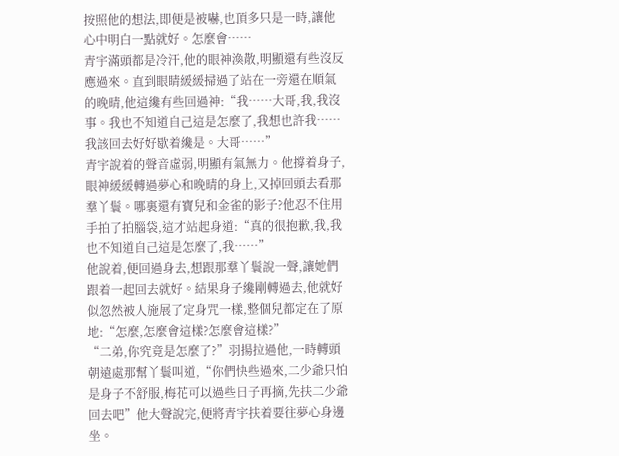按照他的想法,即便是被嚇,也頂多只是一時,讓他心中明白一點就好。怎麼會……
青宇滿頭都是冷汗,他的眼神渙散,明顯還有些沒反應過來。直到眼睛緩緩掃過了站在一旁還在順氣的晚晴,他這纔有些回過神:“我……大哥,我,我沒事。我也不知道自己這是怎麼了,我想也許我……我該回去好好歇着纔是。大哥……”
青宇說着的聲音虛弱,明顯有氣無力。他撐着身子,眼神緩緩轉過夢心和晚晴的身上,又掉回頭去看那羣丫鬟。哪裏還有寶兒和金雀的影子?他忍不住用手拍了拍腦袋,這才站起身道:“真的很抱歉,我,我也不知道自己這是怎麼了,我……”
他說着,便回過身去,想跟那羣丫鬟說一聲,讓她們跟着一起回去就好。結果身子纔剛轉過去,他就好似忽然被人施展了定身咒一樣,整個兒都定在了原地:“怎麼,怎麼會這樣?怎麼會這樣?”
“二弟,你究竟是怎麼了?”羽揚拉過他,一時轉頭朝遠處那幫丫鬟叫道,“你們快些過來,二少爺只怕是身子不舒服,梅花可以過些日子再摘,先扶二少爺回去吧”他大聲說完,便將青宇扶着要往夢心身邊坐。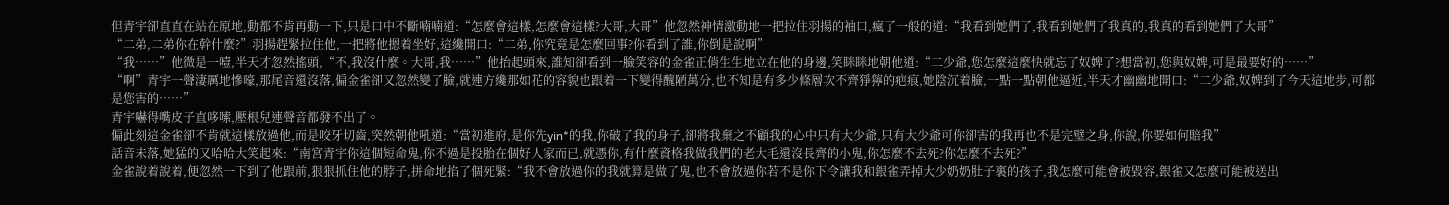但青宇卻直直在站在原地,動都不肯再動一下,只是口中不斷喃喃道:“怎麼會這樣,怎麼會這樣?大哥,大哥”他忽然神情激動地一把拉住羽揚的袖口,瘋了一般的道:“我看到她們了,我看到她們了我真的,我真的看到她們了大哥”
“二弟,二弟你在幹什麼?”羽揚趕緊拉住他,一把將他摁着坐好,這纔開口:“二弟,你究竟是怎麼回事?你看到了誰,你倒是說啊”
“我……”他微是一噎,半天才忽然搖頭,“不,我沒什麼。大哥,我……”他抬起頭來,誰知卻看到一臉笑容的金雀正俏生生地立在他的身邊,笑眯眯地朝他道:“二少爺,您怎麼這麼快就忘了奴婢了?想當初,您與奴婢,可是最要好的……”
“啊”青宇一聲淒厲地慘嚎,那尾音還沒落,偏金雀卻又忽然變了臉,就連方纔那如花的容貌也跟着一下變得醜陋萬分,也不知是有多少條層次不齊猙獰的疤痕,她陰沉着臉,一點一點朝他逼近,半天才幽幽地開口:“二少爺,奴婢到了今天這地步,可都是您害的……”
青宇嚇得嘴皮子直哆嗦,壓根兒連聲音都發不出了。
偏此刻這金雀卻不肯就這樣放過他,而是咬牙切齒,突然朝他吼道:“當初進府,是你先yin*的我,你破了我的身子,卻將我棄之不顧我的心中只有大少爺,只有大少爺可你卻害的我再也不是完璧之身,你說,你要如何賠我”
話音未落,她猛的又哈哈大笑起來:“南宮青宇你這個短命鬼,你不過是投胎在個好人家而已,就憑你,有什麼資格我做我們的老大毛還沒長齊的小鬼,你怎麼不去死?你怎麼不去死?”
金雀說着說着,便忽然一下到了他跟前,狠狠抓住他的脖子,拼命地掐了個死緊:“我不會放過你的我就算是做了鬼,也不會放過你若不是你下令讓我和銀雀弄掉大少奶奶肚子裏的孩子,我怎麼可能會被毀容,銀雀又怎麼可能被送出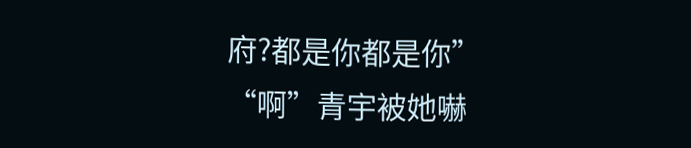府?都是你都是你”
“啊”青宇被她嚇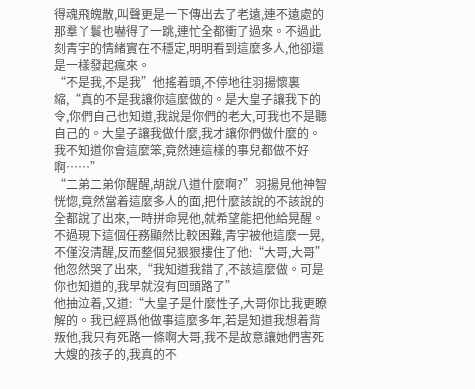得魂飛魄散,叫聲更是一下傳出去了老遠,連不遠處的那羣丫鬟也嚇得了一跳,連忙全都衝了過來。不過此刻青宇的情緒實在不穩定,明明看到這麼多人,他卻還是一樣發起瘋來。
“不是我,不是我”他搖着頭,不停地往羽揚懷裏縮,“真的不是我讓你這麼做的。是大皇子讓我下的令,你們自己也知道,我說是你們的老大,可我也不是聽自己的。大皇子讓我做什麼,我才讓你們做什麼的。我不知道你會這麼笨,竟然連這樣的事兒都做不好啊……”
“二弟二弟你醒醒,胡說八道什麼啊?”羽揚見他神智恍惚,竟然當着這麼多人的面,把什麼該說的不該說的全都說了出來,一時拼命晃他,就希望能把他給晃醒。
不過現下這個任務顯然比較困難,青宇被他這麼一晃,不僅沒清醒,反而整個兒狠狠摟住了他:“大哥,大哥”他忽然哭了出來,“我知道我錯了,不該這麼做。可是你也知道的,我早就沒有回頭路了”
他抽泣着,又道:“大皇子是什麼性子,大哥你比我更瞭解的。我已經爲他做事這麼多年,若是知道我想着背叛他,我只有死路一條啊大哥,我不是故意讓她們害死大嫂的孩子的,我真的不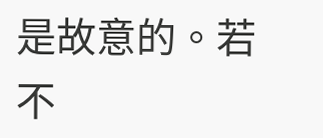是故意的。若不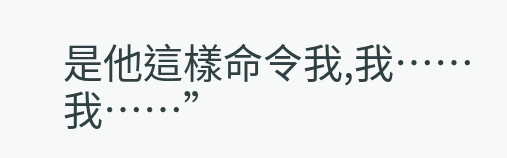是他這樣命令我,我……我……”